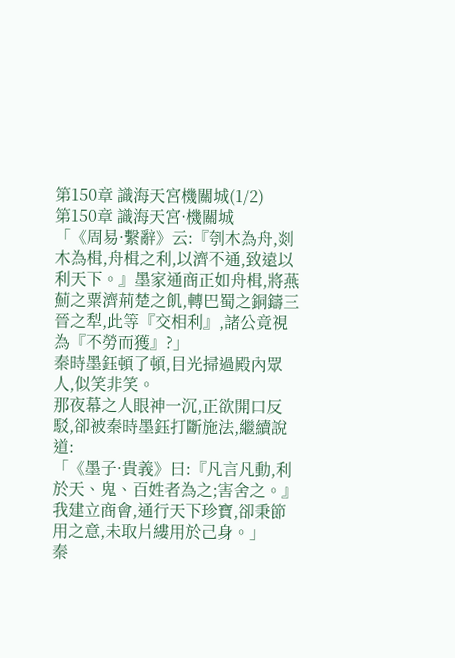第150章 識海天宮機關城(1/2)
第150章 識海天宮·機關城
「《周易·繫辭》云:『刳木為舟,剡木為楫,舟楫之利,以濟不通,致遠以利天下。』墨家通商正如舟楫,將燕薊之粟濟荊楚之飢,轉巴蜀之銅鑄三晉之犁,此等『交相利』,諸公竟視為『不勞而獲』?」
秦時墨鈺頓了頓,目光掃過殿內眾人,似笑非笑。
那夜幕之人眼神一沉,正欲開口反駁,卻被秦時墨鈺打斷施法,繼續說道:
「《墨子·貴義》曰:『凡言凡動,利於天、鬼、百姓者為之;害舍之。』我建立商會,通行天下珍寶,卻秉節用之意,未取片縷用於己身。」
秦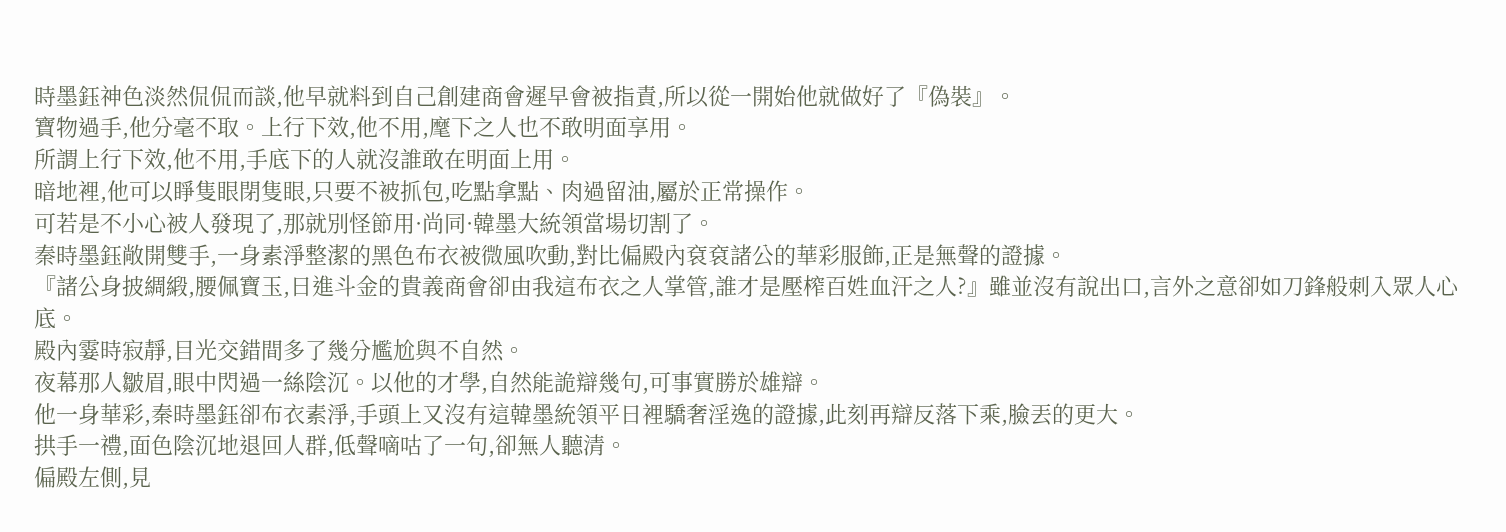時墨鈺神色淡然侃侃而談,他早就料到自己創建商會遲早會被指責,所以從一開始他就做好了『偽裝』。
寶物過手,他分毫不取。上行下效,他不用,麾下之人也不敢明面享用。
所謂上行下效,他不用,手底下的人就沒誰敢在明面上用。
暗地裡,他可以睜隻眼閉隻眼,只要不被抓包,吃點拿點、肉過留油,屬於正常操作。
可若是不小心被人發現了,那就別怪節用·尚同·韓墨大統領當場切割了。
秦時墨鈺敞開雙手,一身素淨整潔的黑色布衣被微風吹動,對比偏殿內袞袞諸公的華彩服飾,正是無聲的證據。
『諸公身披綢緞,腰佩寶玉,日進斗金的貴義商會卻由我這布衣之人掌管,誰才是壓榨百姓血汗之人?』雖並沒有說出口,言外之意卻如刀鋒般刺入眾人心底。
殿內霎時寂靜,目光交錯間多了幾分尷尬與不自然。
夜幕那人皺眉,眼中閃過一絲陰沉。以他的才學,自然能詭辯幾句,可事實勝於雄辯。
他一身華彩,秦時墨鈺卻布衣素淨,手頭上又沒有這韓墨統領平日裡驕奢淫逸的證據,此刻再辯反落下乘,臉丟的更大。
拱手一禮,面色陰沉地退回人群,低聲嘀咕了一句,卻無人聽清。
偏殿左側,見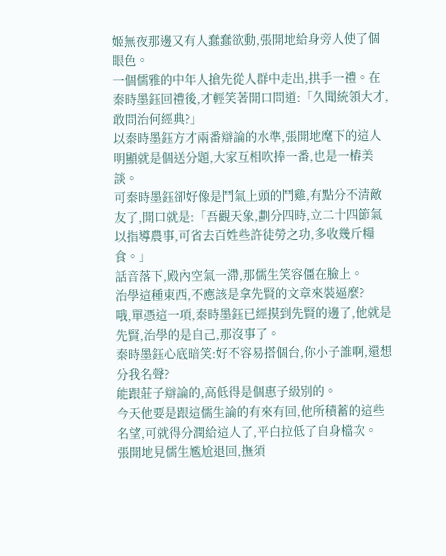姬無夜那邊又有人蠢蠢欲動,張開地給身旁人使了個眼色。
一個儒雅的中年人搶先從人群中走出,拱手一禮。在秦時墨鈺回禮後,才輕笑著開口問道:「久聞統領大才,敢問治何經典?」
以秦時墨鈺方才兩番辯論的水準,張開地麾下的這人明顯就是個送分題,大家互相吹捧一番,也是一樁美談。
可秦時墨鈺卻好像是鬥氣上頭的鬥雞,有點分不清敵友了,開口就是:「吾觀天象,劃分四時,立二十四節氣以指導農事,可省去百姓些許徒勞之功,多收幾斤糧食。」
話音落下,殿內空氣一滯,那儒生笑容僵在臉上。
治學這種東西,不應該是拿先賢的文章來裝逼麼?
哦,單憑這一項,秦時墨鈺已經摸到先賢的邊了,他就是先賢,治學的是自己,那沒事了。
秦時墨鈺心底暗笑:好不容易搭個台,你小子誰啊,還想分我名聲?
能跟莊子辯論的,高低得是個惠子級別的。
今天他要是跟這儒生論的有來有回,他所積蓄的這些名望,可就得分潤給這人了,平白拉低了自身檔次。
張開地見儒生尷尬退回,撫須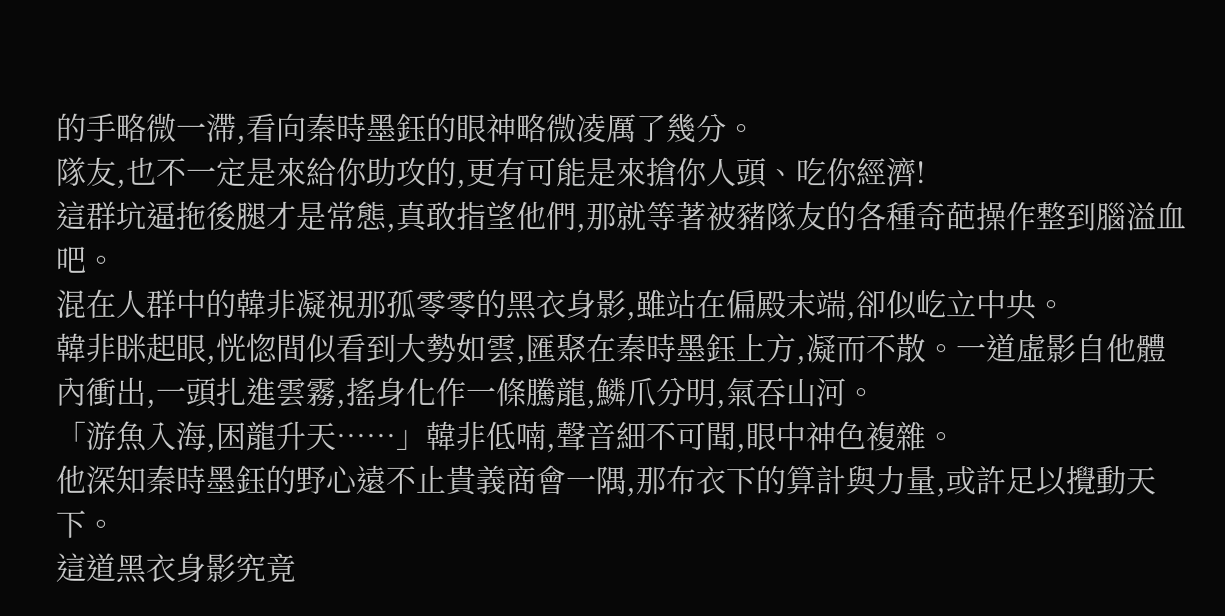的手略微一滯,看向秦時墨鈺的眼神略微凌厲了幾分。
隊友,也不一定是來給你助攻的,更有可能是來搶你人頭、吃你經濟!
這群坑逼拖後腿才是常態,真敢指望他們,那就等著被豬隊友的各種奇葩操作整到腦溢血吧。
混在人群中的韓非凝視那孤零零的黑衣身影,雖站在偏殿末端,卻似屹立中央。
韓非眯起眼,恍惚間似看到大勢如雲,匯聚在秦時墨鈺上方,凝而不散。一道虛影自他體內衝出,一頭扎進雲霧,搖身化作一條騰龍,鱗爪分明,氣吞山河。
「游魚入海,困龍升天……」韓非低喃,聲音細不可聞,眼中神色複雜。
他深知秦時墨鈺的野心遠不止貴義商會一隅,那布衣下的算計與力量,或許足以攪動天下。
這道黑衣身影究竟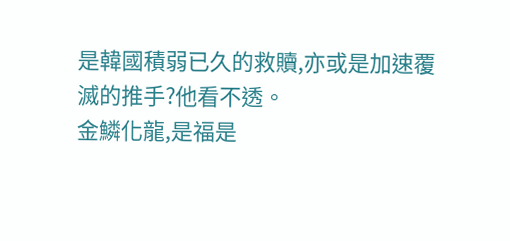是韓國積弱已久的救贖,亦或是加速覆滅的推手?他看不透。
金鱗化龍,是福是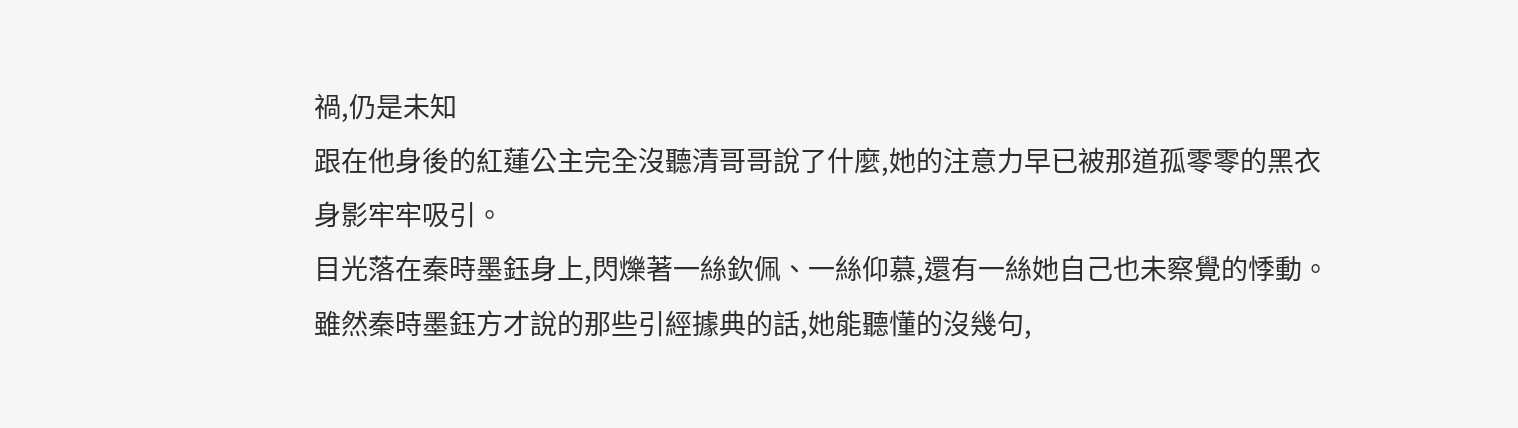禍,仍是未知
跟在他身後的紅蓮公主完全沒聽清哥哥說了什麼,她的注意力早已被那道孤零零的黑衣身影牢牢吸引。
目光落在秦時墨鈺身上,閃爍著一絲欽佩、一絲仰慕,還有一絲她自己也未察覺的悸動。
雖然秦時墨鈺方才說的那些引經據典的話,她能聽懂的沒幾句,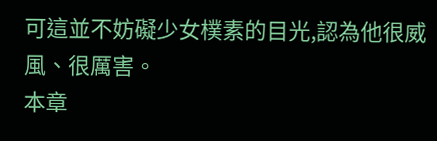可這並不妨礙少女樸素的目光,認為他很威風、很厲害。
本章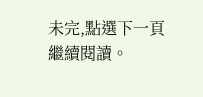未完,點選下一頁繼續閱讀。